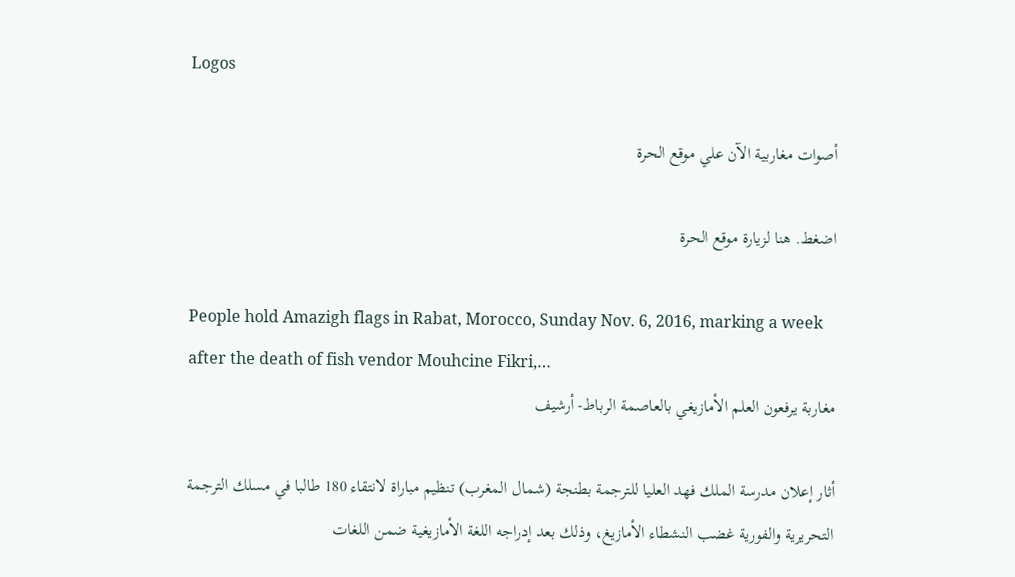Logos

أصوات مغاربية الآن علي موقع الحرة

اضغط. هنا لزيارة موقع الحرة

People hold Amazigh flags in Rabat, Morocco, Sunday Nov. 6, 2016, marking a week after the death of fish vendor Mouhcine Fikri,…
مغاربة يرفعون العلم الأمازيغي بالعاصمة الرباط- أرشيف

أثار إعلان مدرسة الملك فهد العليا للترجمة بطنجة (شمال المغرب) تنظيم مباراة لانتقاء 180 طالبا في مسلك الترجمة التحريرية والفورية غضب النشطاء الأمازيغ، وذلك بعد إدراجه اللغة الأمازيغية ضمن اللغات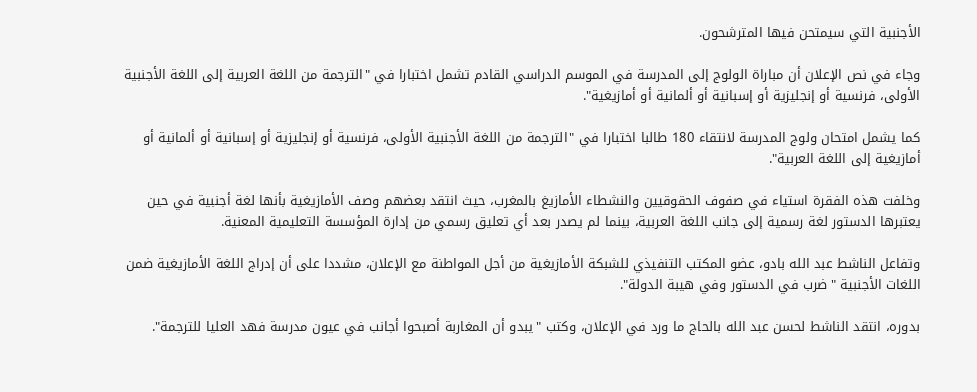الأجنبية التي سيمتحن فيها المترشحون.

وجاء في نص الإعلان أن مباراة الولوج إلى المدرسة في الموسم الدراسي القادم تشمل اختبارا في "الترجمة من اللغة العربية إلى اللغة الأجنبية الأولى، فرنسية أو إنجليزية أو إسبانية أو ألمانية أو أمازيغية".

كما يشمل امتحان ولوج المدرسة لانتقاء 180 طالبا اختبارا في "الترجمة من اللغة الأجنبية الأولى، فرنسية أو إنجليزية أو إسبانية أو ألمانية أو أمازيغية إلى اللغة العربية".

وخلفت هذه الفقرة استياء في صفوف الحقوقيين والنشطاء الأمازيغ بالمغرب، حيث انتقد بعضهم وصف الأمازيغية بأنها لغة أجنبية في حين يعتبرها الدستور لغة رسمية إلى جانب اللغة العربية، بينما لم يصدر بعد أي تعليق رسمي من إدارة المؤسسة التعليمية المعنية.

وتفاعل الناشط عبد الله بادو، عضو المكتب التنفيذي للشبكة الأمازيغية من أجل المواطنة مع الإعلان، مشددا على أن إدراج اللغة الأمازيغية ضمن اللغات الأجنبية "ضرب في الدستور وفي هيبة الدولة".

بدوره، انتقد الناشط لحسن عبد الله بالحاج ما ورد في الإعلان، وكتب "يبدو أن المغاربة أصبحوا أجانب في عيون مدرسة فهد العليا للترجمة".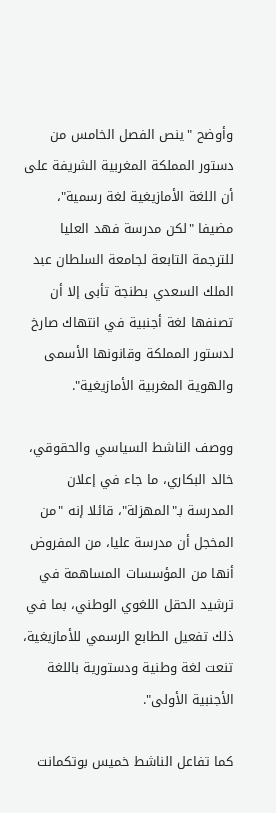وأوضح "ينص الفصل الخامس من دستور المملكة المغربية الشريفة على أن اللغة الأمازيغية لغة رسمية"، مضيفا "لكن مدرسة فهد العليا للترجمة التابعة لجامعة السلطان عبد الملك السعدي بطنجة تأبى إلا أن تصنفها لغة أجنبية في انتهاك صارخ لدستور المملكة وقانونها الأسمى والهوية المغربية الأمازيغية".

ووصف الناشط السياسي والحقوقي، خالد البكاري، ما جاء في إعلان المدرسة بـ"المهزلة"، قائلا إنه "من المخجل أن مدرسة عليا، من المفروض أنها من المؤسسات المساهمة في ترشيد الحقل اللغوي الوطني، بما في ذلك تفعيل الطابع الرسمي للأمازيغية، تنعت لغة وطنية ودستورية باللغة الأجنبية الأولى".

كما تفاعل الناشط خميس بوتكمانت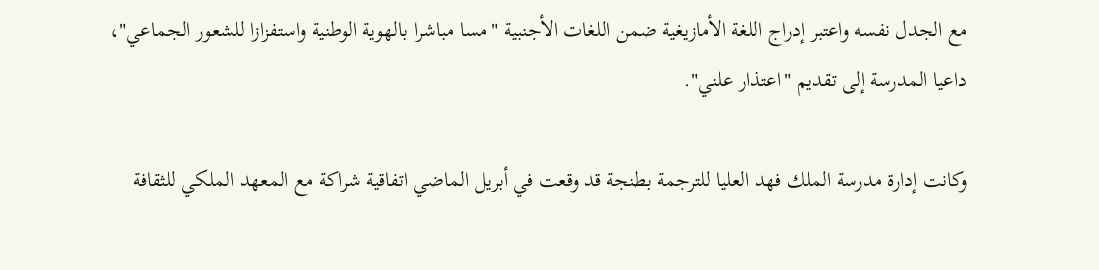مع الجدل نفسه واعتبر إدراج اللغة الأمازيغية ضمن اللغات الأجنبية "مسا مباشرا بالهوية الوطنية واستفزازا للشعور الجماعي"، داعيا المدرسة إلى تقديم "اعتذار علني".

وكانت إدارة مدرسة الملك فهد العليا للترجمة بطنجة قد وقعت في أبريل الماضي اتفاقية شراكة مع المعهد الملكي للثقافة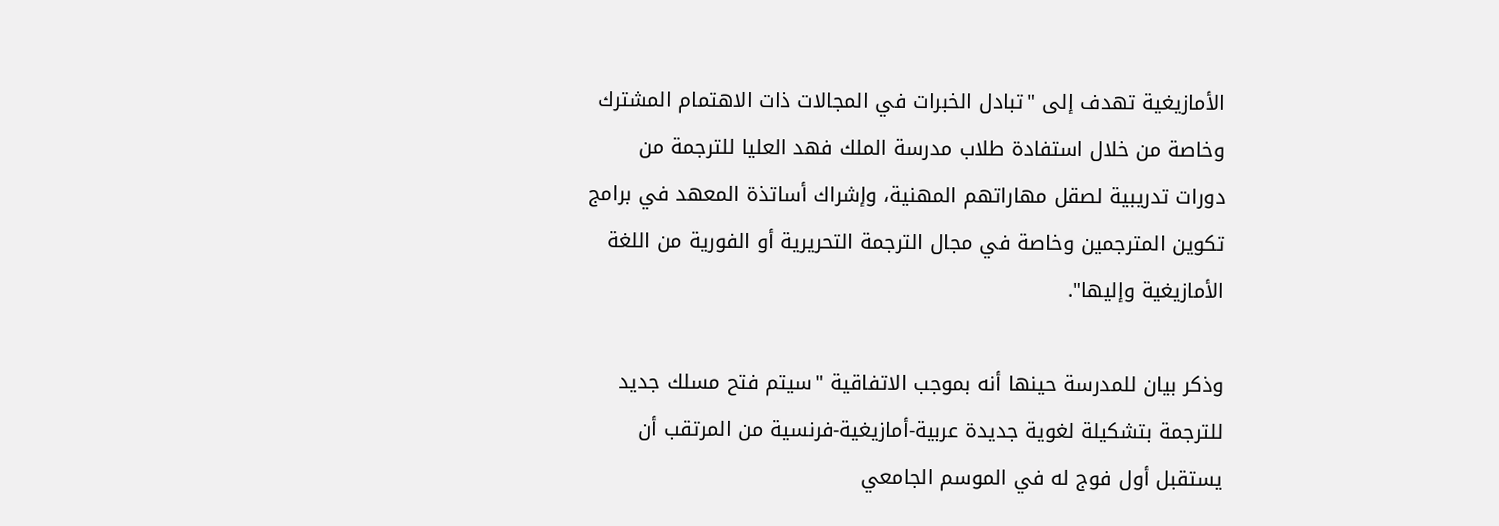الأمازيغية تهدف إلى "تبادل الخبرات في المجالات ذات الاهتمام المشترك وخاصة من خلال استفادة طلاب مدرسة الملك فهد العليا للترجمة من دورات تدريبية لصقل مهاراتهم المهنية، وإشراك أساتذة المعهد في برامج تكوين المترجمين وخاصة في مجال الترجمة التحريرية أو الفورية من اللغة الأمازيغية وإليها".

وذكر بيان للمدرسة حينها أنه بموجب الاتفاقية "سيتم فتح مسلك جديد للترجمة بتشكيلة لغوية جديدة عربية-أمازيغية-فرنسية من المرتقب أن يستقبل أول فوج له في الموسم الجامعي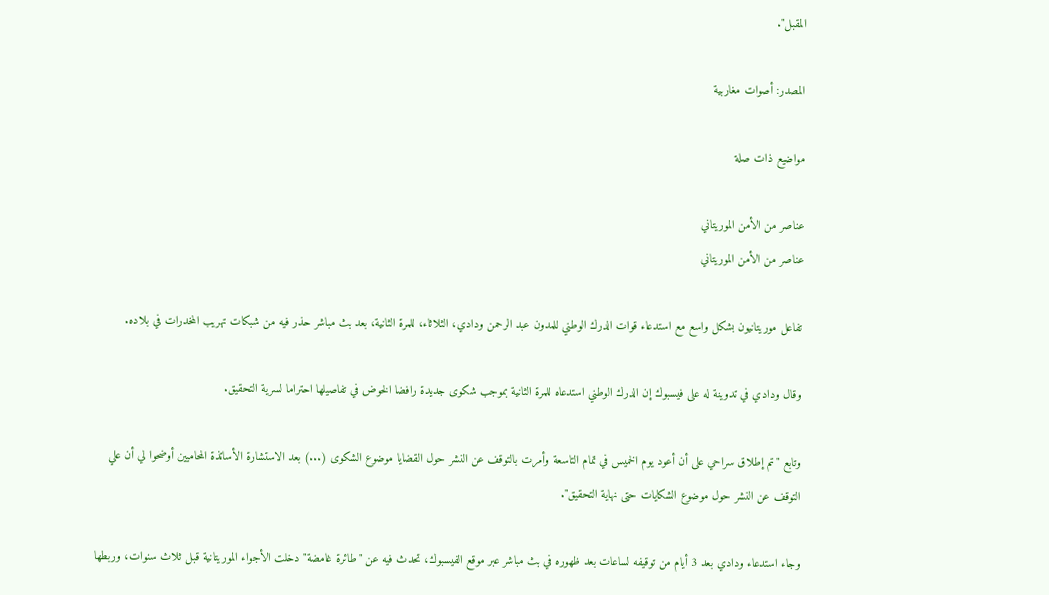المقبل".

المصدر: أصوات مغاربية

مواضيع ذات صلة

عناصر من الأمن الموريتاني
عناصر من الأمن الموريتاني

تفاعل موريتانيون بشكل واسع مع استدعاء قوات الدرك الوطني للمدون عبد الرحمن ودادي، الثلاثاء، للمرة الثانية، بعد بث مباشر حذر فيه من شبكات تهريب المخدرات في بلاده.

وقال ودادي في تدوينة له على فيسبوك إن الدرك الوطني استدعاه للمرة الثانية بموجب شكوى جديدة رافضا الخوض في تفاصيلها احتراما لسرية التحقيق.

وتابع "تم إطلاق سراحي على أن أعود يوم الخميس في تمام التاسعة وأمرت بالتوقف عن النشر حول القضايا موضوع الشكوى (...) بعد الاستشارة الأساتذة المحاميين أوضحوا لي أن علي التوقف عن النشر حول موضوع الشكايات حتى نهاية التحقيق".

وجاء استدعاء ودادي بعد 3 أيام من توقيفه لساعات بعد ظهوره في بث مباشر عبر موقع الفيسبوك، تحدث فيه عن "طائرة غامضة" دخلت الأجواء الموريتانية قبل ثلاث سنوات، وربطها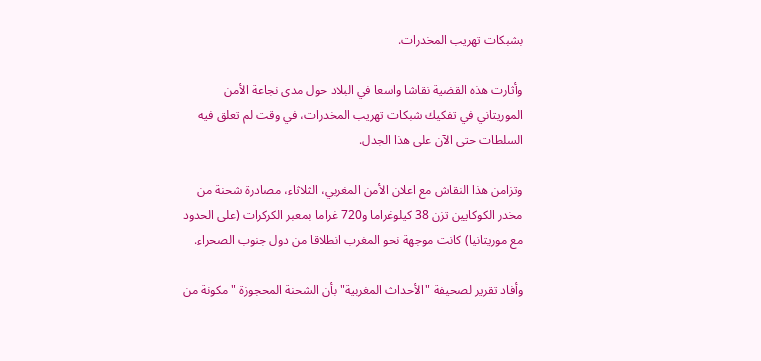بشبكات تهريب المخدرات.

وأثارت هذه القضية نقاشا واسعا في البلاد حول مدى نجاعة الأمن الموريتاني في تفكيك شبكات تهريب المخدرات، في وقت لم تعلق فيه السلطات حتى الآن على هذا الجدل.

وتزامن هذا النقاش مع اعلان الأمن المغربي، الثلاثاء، مصادرة شحنة من مخدر الكوكايين تزن 38 كيلوغراما و720 غراما بمعبر الكركرات (على الحدود مع موريتانيا) كانت موجهة نحو المغرب انطلاقا من دول جنوب الصحراء.

وأفاد تقرير لصحيفة "الأحداث المغربية" بأن الشحنة المحجوزة "مكونة من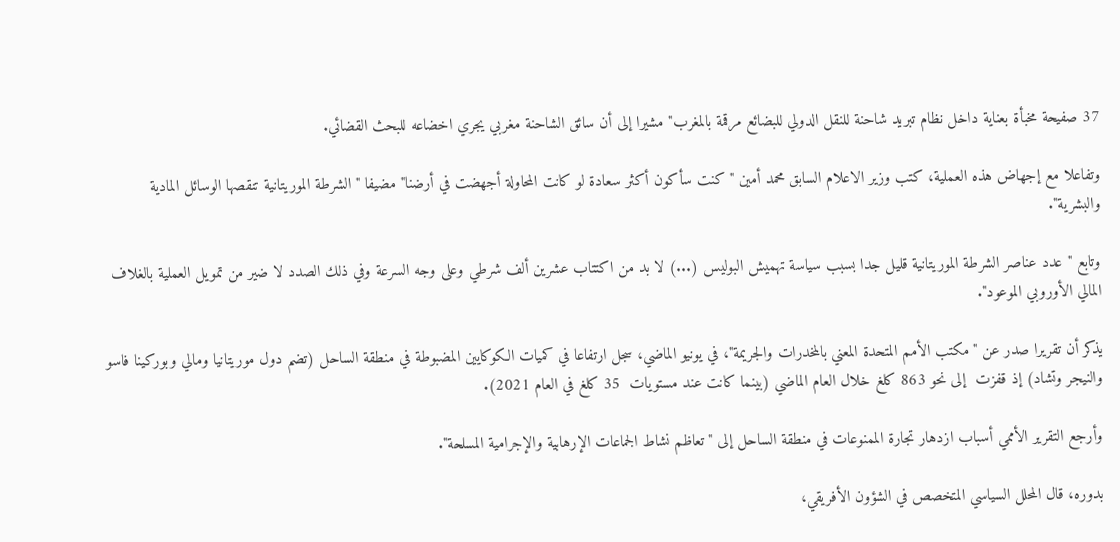37 صفيحة مخبأة بعناية داخل نظام تبريد شاحنة للنقل الدولي للبضائع مرقمة بالمغرب" مشيرا إلى أن سائق الشاحنة مغربي يجري اخضاعه للبحث القضائي.

وتفاعلا مع إجهاض هذه العملية، كتب وزير الاعلام السابق محمد أمين "كنت سأكون أكثر سعادة لو كانت المحاولة أجهضت في أرضنا" مضيفا "الشرطة الموريتانية تنقصها الوسائل المادية والبشرية".

وتابع "عدد عناصر الشرطة الموريتانية قليل جدا بسبب سياسة تهميش البوليس (...) لا بد من اكتتاب عشرين ألف شرطي وعلى وجه السرعة وفي ذلك الصدد لا ضير من تمويل العملية بالغلاف المالي الأوروبي الموعود".

يذكر أن تقريرا صدر عن "مكتب الأمم المتحدة المعني بالمخدرات والجريمة"، في يونيو الماضي، سجل ارتفاعا في كميات الكوكايين المضبوطة في منطقة الساحل (تضم دول موريتانيا ومالي وبوركينا فاسو والنيجر وتشاد) إذ قفزت  إلى نحو 863 كلغ خلال العام الماضي (بينما كانت عند مستويات  35 كلغ في العام 2021).

وأرجع التقرير الأممي أسباب ازدهار تجارة الممنوعات في منطقة الساحل إلى "تعاظم نشاط الجماعات الإرهابية والإجرامية المسلحة".

بدوره، قال المحلل السياسي المتخصص في الشؤون الأفريقي،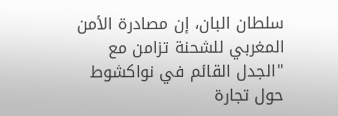سلطان البان، إن مصادرة الأمن المغربي للشحنة تزامن مع "الجدل القائم في نواكشوط حول تجارة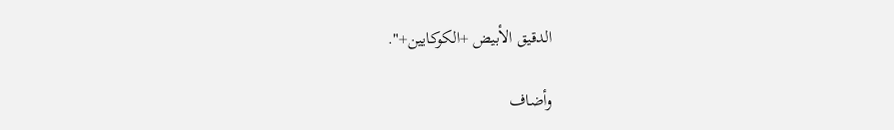الدقيق الأبيض +الكوكايين+".

وأضاف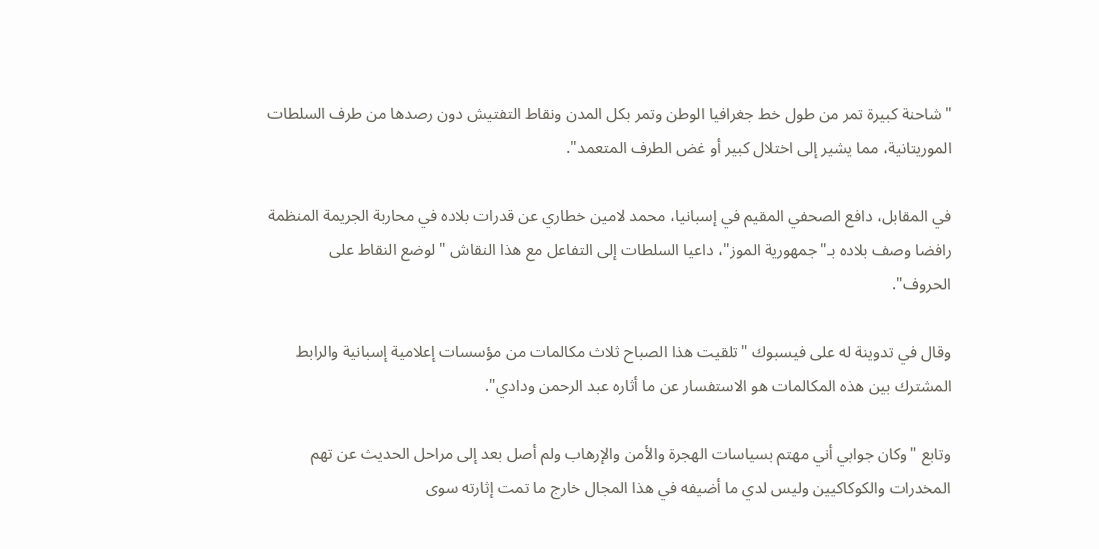"شاحنة كبيرة تمر من طول خط جغرافيا الوطن وتمر بكل المدن ونقاط التفتيش دون رصدها من طرف السلطات الموريتانية، مما يشير إلى اختلال كبير أو غض الطرف المتعمد".

في المقابل، دافع الصحفي المقيم في إسبانيا، محمد لامين خطاري عن قدرات بلاده في محاربة الجريمة المنظمة رافضا وصف بلاده بـ"جمهورية الموز"، داعيا السلطات إلى التفاعل مع هذا النقاش "لوضع النقاط على الحروف".

وقال في تدوينة له على فيسبوك "تلقيت هذا الصباح ثلاث مكالمات من مؤسسات إعلامية إسبانية والرابط المشترك بين هذه المكالمات هو الاستفسار عن ما أثاره عبد الرحمن ودادي".

وتابع "وكان جوابي أني مهتم بسياسات الهجرة والأمن والإرهاب ولم أصل بعد إلى مراحل الحديث عن تهم المخدرات والكوكاكيين وليس لدي ما أضيفه في هذا المجال خارج ما تمت إثارته سوى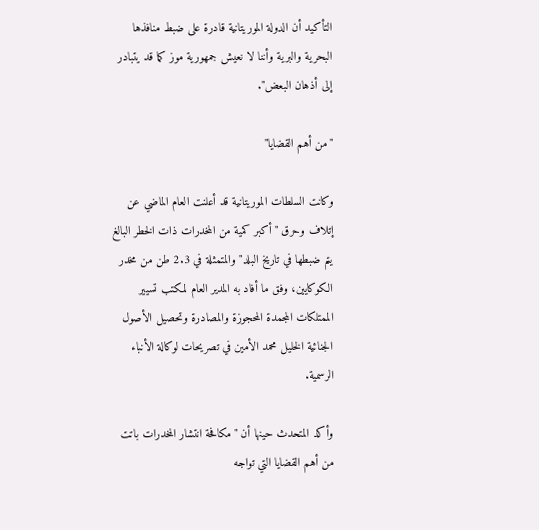التأكيد أن الدولة الموريتانية قادرة على ضبط منافذها البحرية والبرية وأننا لا نعيش جمهورية موز كما قد يتبادر إلى أذهان البعض".

"من أهم القضايا"

وكانت السلطات الموريتانية قد أعلنت العام الماضي عن إتلاف وحرق "أكبر كمية من المخدرات ذات الخطر البالغ يتم ضبطها في تاريخ البلد" والمتمثلة في 2.3 طن من مخدر الكوكايين، وفق ما أفاد به المدير العام لمكتب تسيير الممتلكات المجمدة المحجوزة والمصادرة وتحصيل الأصول الجنائية الخليل محمد الأمين في تصريحات لوكالة الأنباء الرسمية.

وأكد المتحدث حينها أن "مكافحة انتشار المخدرات باتت من أهم القضايا التي تواجه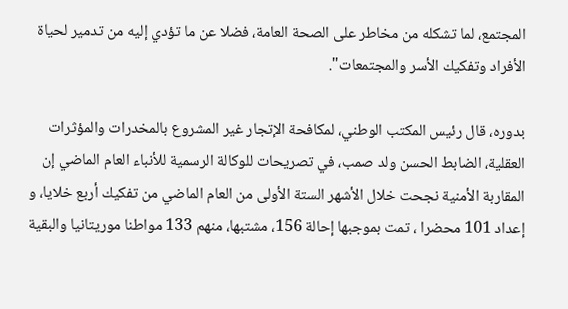المجتمع، لما تشكله من مخاطر على الصحة العامة، فضلا عن ما تؤدي إليه من تدمير لحياة الأفراد وتفكيك الأسر والمجتمعات".

بدوره، قال رئيس المكتب الوطني، لمكافحة الإتجار غير المشروع بالمخدرات والمؤثرات العقلية، الضابط الحسن ولد صمب، في تصريحات للوكالة الرسمية للأنباء العام الماضي إن المقاربة الأمنية نجحت خلال الأشهر الستة الأولى من العام الماضي من تفكيك أربع خلايا، و إعداد 101 محضرا ، تمت بموجبها إحالة 156، مشتبها، منهم 133 مواطنا موريتانيا والبقية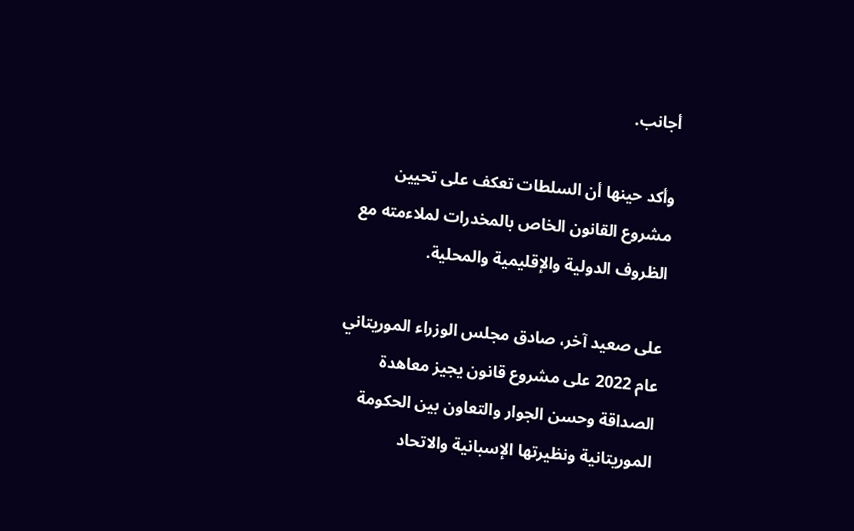أجانب.

وأكد حينها أن السلطات تعكف على تحيين مشروع القانون الخاص بالمخدرات لملاءمته مع الظروف الدولية والإقليمية والمحلية.

على صعيد آخر، صادق مجلس الوزراء الموريتاني عام 2022 على مشروع قانون يجيز معاهدة الصداقة وحسن الجوار والتعاون بين الحكومة الموريتانية ونظيرتها الإسبانية والاتحاد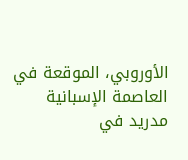الأوروبي، الموقعة في العاصمة الإسبانية مدريد في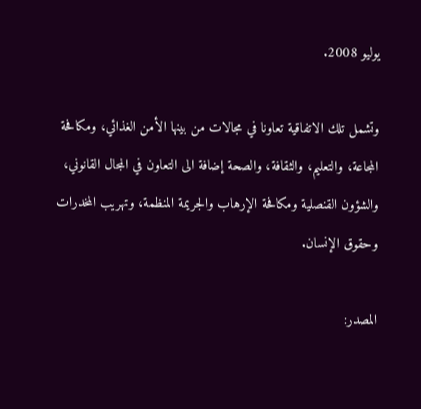يوليو 2008.

وتشمل تلك الاتفاقية تعاونا في مجالات من بينها الأمن الغذائي، ومكافحة المجاعة، والتعليم، والثقافة، والصحة إضافة الى التعاون في المجال القانوني، والشؤون القنصلية ومكافحة الإرهاب والجريمة المنظمة، وتهريب المخدرات وحقوق الإنسان.

المصدر: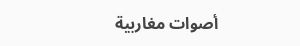أصوات مغاربية